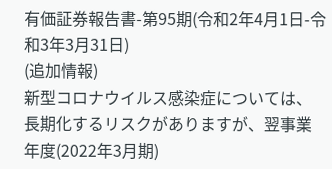有価証券報告書-第95期(令和2年4月1日-令和3年3月31日)
(追加情報)
新型コロナウイルス感染症については、長期化するリスクがありますが、翌事業年度(2022年3月期)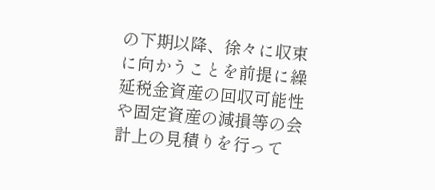の下期以降、徐々に収束に向かうことを前提に繰延税金資産の回収可能性や固定資産の減損等の会計上の見積りを行って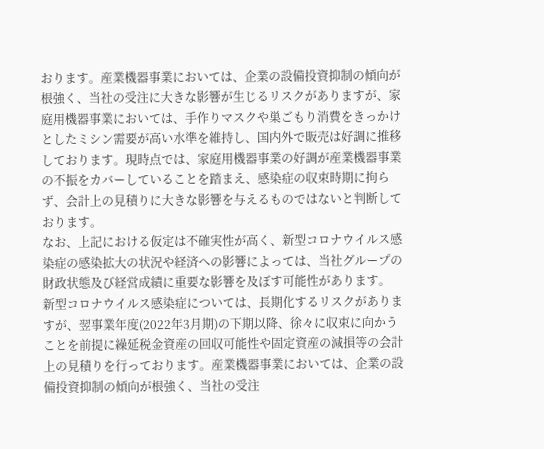おります。産業機器事業においては、企業の設備投資抑制の傾向が根強く、当社の受注に大きな影響が生じるリスクがありますが、家庭用機器事業においては、手作りマスクや巣ごもり消費をきっかけとしたミシン需要が高い水準を維持し、国内外で販売は好調に推移しております。現時点では、家庭用機器事業の好調が産業機器事業の不振をカバーしていることを踏まえ、感染症の収束時期に拘らず、会計上の見積りに大きな影響を与えるものではないと判断しております。
なお、上記における仮定は不確実性が高く、新型コロナウイルス感染症の感染拡大の状況や経済への影響によっては、当社グループの財政状態及び経営成績に重要な影響を及ぼす可能性があります。
新型コロナウイルス感染症については、長期化するリスクがありますが、翌事業年度(2022年3月期)の下期以降、徐々に収束に向かうことを前提に繰延税金資産の回収可能性や固定資産の減損等の会計上の見積りを行っております。産業機器事業においては、企業の設備投資抑制の傾向が根強く、当社の受注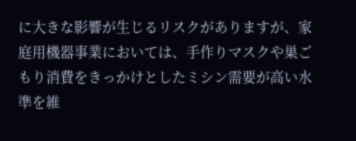に大きな影響が生じるリスクがありますが、家庭用機器事業においては、手作りマスクや巣ごもり消費をきっかけとしたミシン需要が高い水準を維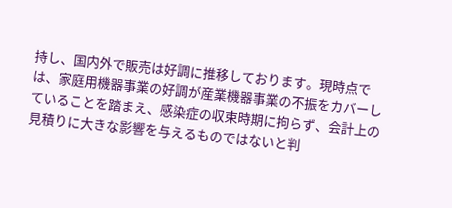持し、国内外で販売は好調に推移しております。現時点では、家庭用機器事業の好調が産業機器事業の不振をカバーしていることを踏まえ、感染症の収束時期に拘らず、会計上の見積りに大きな影響を与えるものではないと判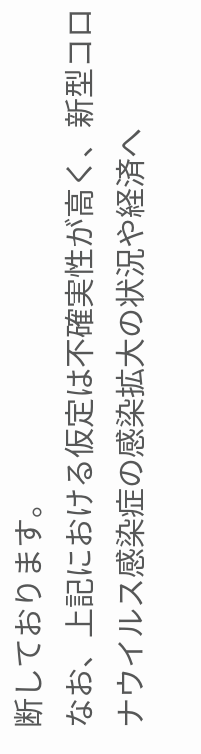断しております。
なお、上記における仮定は不確実性が高く、新型コロナウイルス感染症の感染拡大の状況や経済へ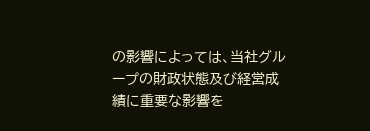の影響によっては、当社グループの財政状態及び経営成績に重要な影響を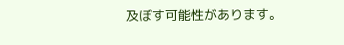及ぼす可能性があります。